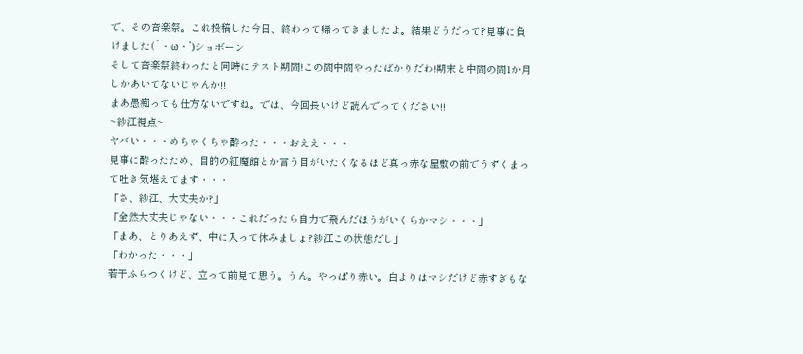で、その音楽祭。これ投稿した今日、終わって帰ってきましたよ。結果どうだって?見事に負けました(´・ω・`)ショボーン
そして音楽祭終わったと同時にテスト期間!この間中間やったばかりだわ!期末と中間の間1か月しかあいてないじゃんか!!
まあ愚痴っても仕方ないですね。では、今回長いけど読んでってください!!
~紗江視点~
ヤバい・・・めちゃくちゃ酔った・・・おええ・・・
見事に酔ったため、目的の紅魔館とか言う目がいたくなるほど真っ赤な屋敷の前でうずくまって吐き気堪えてます・・・
「さ、紗江、大丈夫か?」
「全然大丈夫じゃない・・・これだったら自力で飛んだほうがいくらかマシ・・・」
「まあ、とりあえず、中に入って休みましょ?紗江この状態だし」
「わかった・・・」
若干ふらつくけど、立って前見て思う。うん。やっぱり赤い。白よりはマシだけど赤すぎもな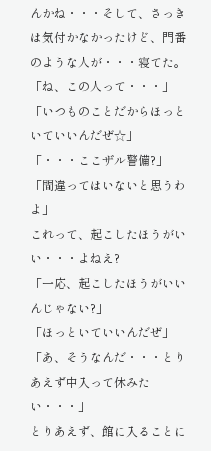んかね・・・そして、さっきは気付かなかったけど、門番のような人が・・・寝てた。
「ね、この人って・・・」
「いつものことだからほっといていいんだぜ☆」
「・・・ここザル警備?」
「間違ってはいないと思うわよ」
これって、起こしたほうがいい・・・よねえ?
「一応、起こしたほうがいいんじゃない?」
「ほっといていいんだぜ」
「あ、そうなんだ・・・とりあえず中入って休みたい・・・」
とりあえず、館に入ることに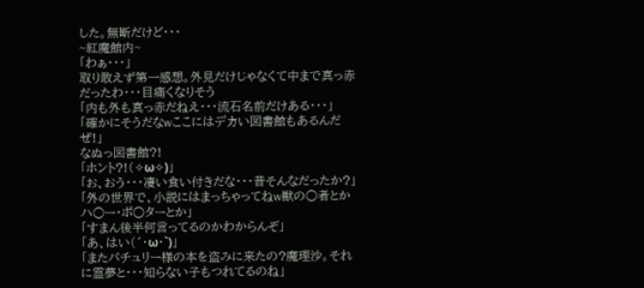した。無断だけど・・・
~紅魔館内~
「わぁ・・・」
取り敢えず第一感想。外見だけじゃなくて中まで真っ赤だったわ・・・目痛くなりそう
「内も外も真っ赤だねえ・・・流石名前だけある・・・」
「確かにそうだなwここにはデカい図書館もあるんだぜ!」
なぬっ図書館?!
「ホント?!(✧ω✧)」
「お、おう・・・凄い食い付きだな・・・昔そんなだったか?」
「外の世界で、小説にはまっちゃってねw獣の○者とかハ○ー・ポ○ターとか」
「すまん後半何言ってるのかわからんぞ」
「あ、はい(´・ω・`)」
「またパチュリー様の本を盗みに来たの?魔理沙。それに霊夢と・・・知らない子もつれてるのね」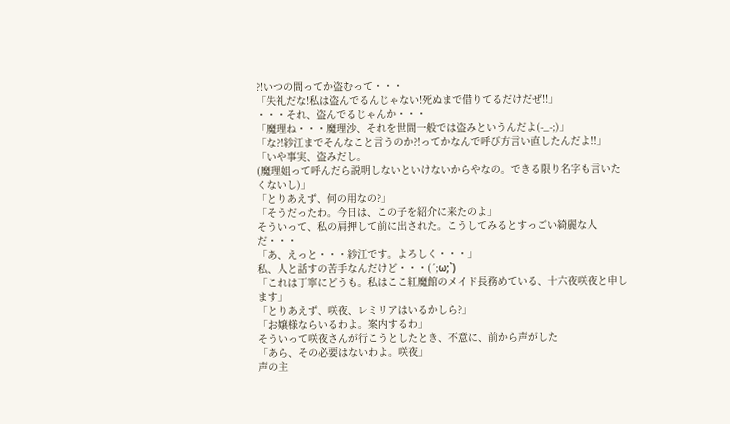?!いつの間ってか盗むって・・・
「失礼だな!私は盗んでるんじゃない!死ぬまで借りてるだけだぜ!!」
・・・それ、盗んでるじゃんか・・・
「魔理ね・・・魔理沙、それを世間一般では盗みというんだよ(-_-;)」
「な?!紗江までそんなこと言うのか?!ってかなんで呼び方言い直したんだよ!!」
「いや事実、盗みだし。
(魔理姐って呼んだら説明しないといけないからやなの。できる限り名字も言いたくないし)」
「とりあえず、何の用なの?」
「そうだったわ。今日は、この子を紹介に来たのよ」
そういって、私の肩押して前に出された。こうしてみるとすっごい綺麗な人だ・・・
「あ、えっと・・・紗江です。よろしく・・・」
私、人と話すの苦手なんだけど・・・(´;ω;`)
「これは丁寧にどうも。私はここ紅魔館のメイド長務めている、十六夜咲夜と申します」
「とりあえず、咲夜、レミリアはいるかしら?」
「お嬢様ならいるわよ。案内するわ」
そういって咲夜さんが行こうとしたとき、不意に、前から声がした
「あら、その必要はないわよ。咲夜」
声の主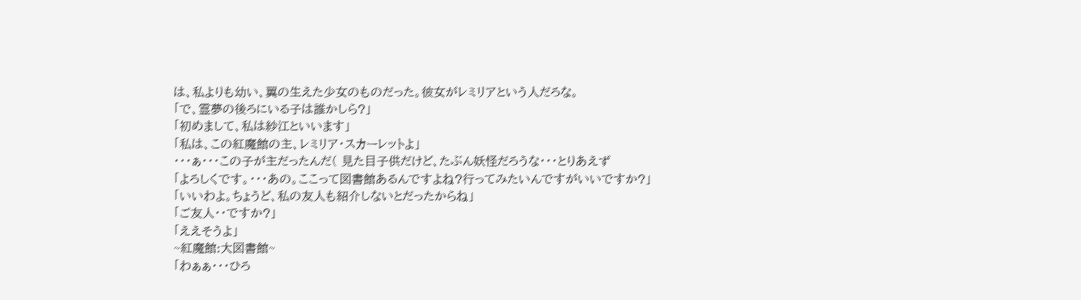は、私よりも幼い、翼の生えた少女のものだった。彼女がレミリアという人だろな。
「で、霊夢の後ろにいる子は誰かしら?」
「初めまして、私は紗江といいます」
「私は、この紅魔館の主、レミリア・スカーレットよ」
・・・ぁ・・・この子が主だったんだ( 見た目子供だけど、たぶん妖怪だろうな・・・とりあえず
「よろしくです。・・・あの。ここって図書館あるんですよね?行ってみたいんですがいいですか?」
「いいわよ。ちょうど、私の友人も紹介しないとだったからね」
「ご友人・・ですか?」
「ええそうよ」
~紅魔館:大図書館~
「わぁぁ・・・ひろ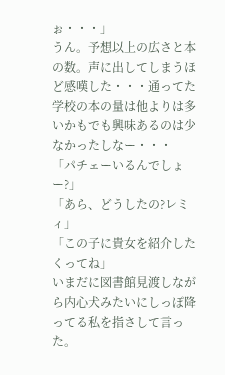ぉ・・・」
うん。予想以上の広さと本の数。声に出してしまうほど感嘆した・・・通ってた学校の本の量は他よりは多いかもでも興味あるのは少なかったしなー・・・
「パチェーいるんでしょー?」
「あら、どうしたの?レミィ」
「この子に貴女を紹介したくってね」
いまだに図書館見渡しながら内心犬みたいにしっぽ降ってる私を指さして言った。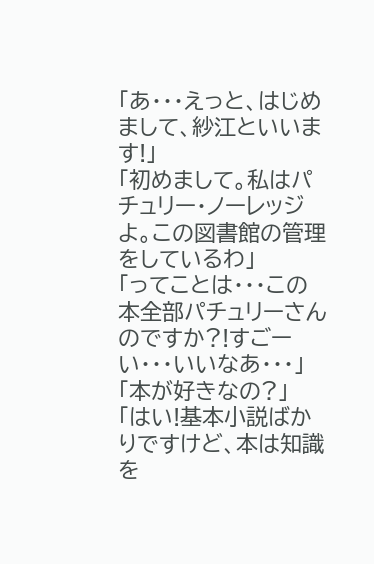「あ・・・えっと、はじめまして、紗江といいます!」
「初めまして。私はパチュリー・ノーレッジよ。この図書館の管理をしているわ」
「ってことは・・・この本全部パチュリーさんのですか?!すごーい・・・いいなあ・・・」
「本が好きなの?」
「はい!基本小説ばかりですけど、本は知識を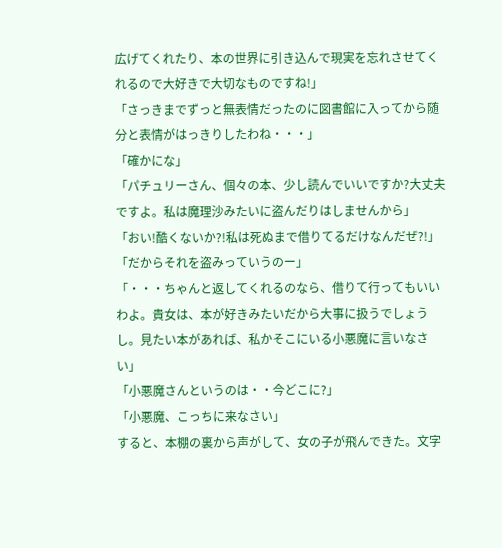広げてくれたり、本の世界に引き込んで現実を忘れさせてくれるので大好きで大切なものですね!」
「さっきまでずっと無表情だったのに図書館に入ってから随分と表情がはっきりしたわね・・・」
「確かにな」
「パチュリーさん、個々の本、少し読んでいいですか?大丈夫ですよ。私は魔理沙みたいに盗んだりはしませんから」
「おい!酷くないか?!私は死ぬまで借りてるだけなんだぜ?!」
「だからそれを盗みっていうのー」
「・・・ちゃんと返してくれるのなら、借りて行ってもいいわよ。貴女は、本が好きみたいだから大事に扱うでしょうし。見たい本があれば、私かそこにいる小悪魔に言いなさい」
「小悪魔さんというのは・・今どこに?」
「小悪魔、こっちに来なさい」
すると、本棚の裏から声がして、女の子が飛んできた。文字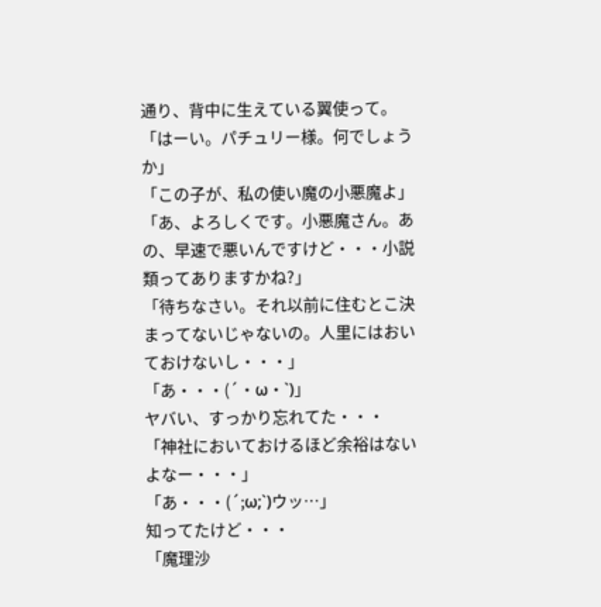通り、背中に生えている翼使って。
「はーい。パチュリー様。何でしょうか」
「この子が、私の使い魔の小悪魔よ」
「あ、よろしくです。小悪魔さん。あの、早速で悪いんですけど・・・小説類ってありますかね?」
「待ちなさい。それ以前に住むとこ決まってないじゃないの。人里にはおいておけないし・・・」
「あ・・・(´・ω・`)」
ヤバい、すっかり忘れてた・・・
「神社においておけるほど余裕はないよなー・・・」
「あ・・・(´;ω;`)ウッ…」
知ってたけど・・・
「魔理沙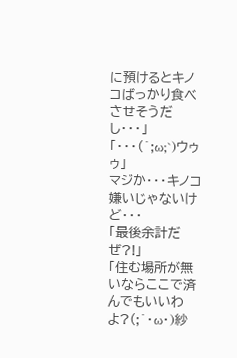に預けるとキノコばっかり食べさせそうだし・・・」
「・・・(´;ω;`)ウゥゥ」
マジか・・・キノコ嫌いじゃないけど・・・
「最後余計だぜ?!」
「住む場所が無いならここで済んでもいいわよ?(;´・ω・)紗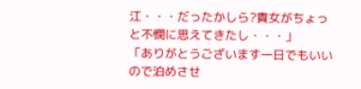江・・・だったかしら?貴女がちょっと不憫に思えてきたし・・・」
「ありがとうございます一日でもいいので泊めさせ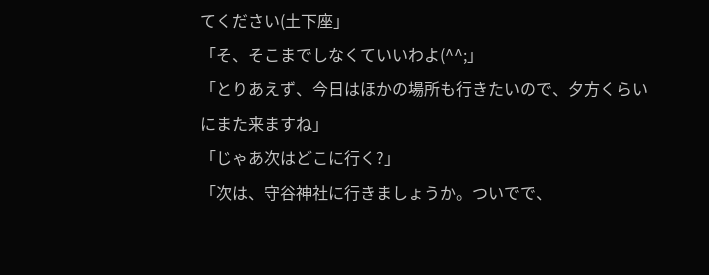てください(土下座」
「そ、そこまでしなくていいわよ(^^;」
「とりあえず、今日はほかの場所も行きたいので、夕方くらいにまた来ますね」
「じゃあ次はどこに行く?」
「次は、守谷神社に行きましょうか。ついでで、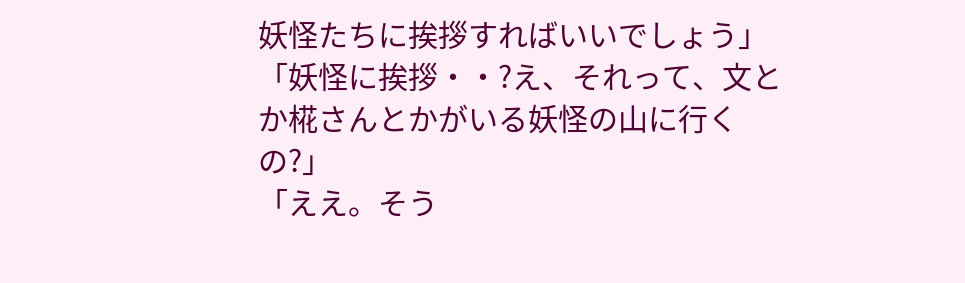妖怪たちに挨拶すればいいでしょう」
「妖怪に挨拶・・?え、それって、文とか椛さんとかがいる妖怪の山に行くの?」
「ええ。そう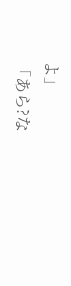よ」
「あら?な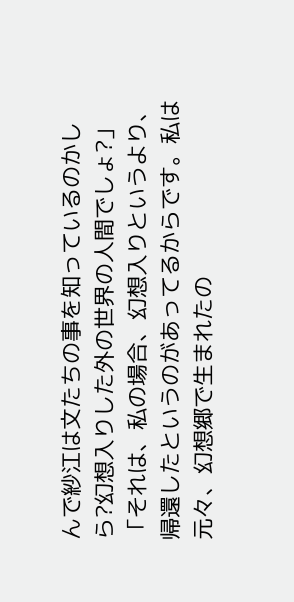んで紗江は文たちの事を知っているのかしら?幻想入りした外の世界の人間でしょ?」
「それは、私の場合、幻想入りというより、帰還したというのがあってるからです。私は元々、幻想郷で生まれたの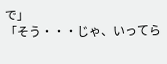で」
「そう・・・じゃ、いってら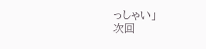っしゃい」
次回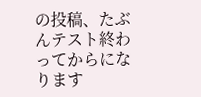の投稿、たぶんテスト終わってからになります